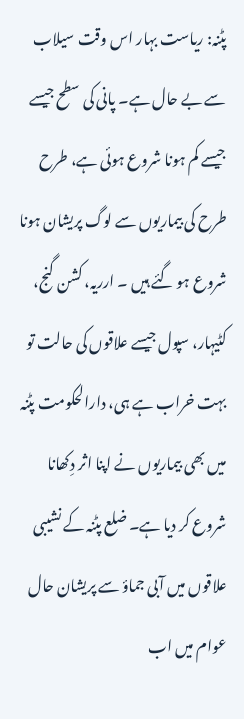پٹنہ: ریاست بہار اس وقت سیلاب سے بے حال ہے۔ پانی کی سطح جیسے جیسے کم ہونا شروع ہوئی ہے، طرح طرح کی بیماریوں سے لوگ پریشان ہونا شروع ہو گئے ہیں ۔ ارریہ، کشن گنج، کٹیہار، سپول جیسے علاقوں کی حالت تو بہت خراب ہے ہی، دارالحکومت پٹنہ میں بھی بیماریوں نے اپنا اثر دِکھانا شروع کر دیا ہے۔ ضلع پٹنہ کے نشیبی علاقوں میں آبی جماؤ سے پریشان حال عوام میں اب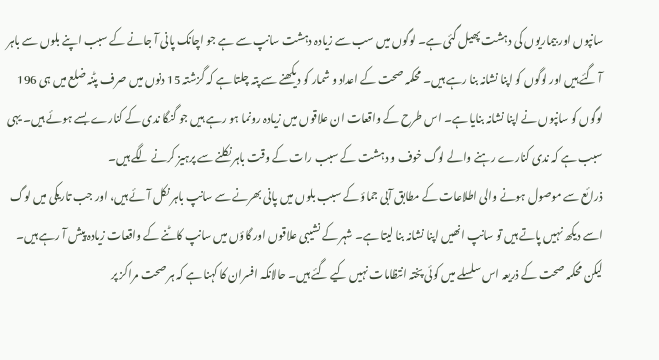سانپوں اور بیماریوں کی دہشت پھیل گئی ہے۔ لوگوں میں سب سے زیادہ دہشت سانپ سے ہے جو اچانک پانی آ جانے کے سبب اپنے بلوں سے باہر آ گئے ہیں اور لوگوں کو اپنا نشانہ بنا رہے ہیں۔ محکمہ صحت کے اعداد و شمار کو دیکھنے سے پتہ چلتا ہے کہ گزشتہ 15 دنوں میں صرف پٹنہ ضلع میں ہی 196 لوگوں کو سانپوں نے اپنا نشانہ بنایا ہے۔ اس طرح کے واقعات ان علاقوں میں زیادہ رونما ہو رہے ہیں جو گنگا ندی کے کنارے بسے ہوئے ہیں۔ یہی سبب ہے کہ ندی کنارے رہنے والے لوگ خوف و دہشت کے سبب رات کے وقت باہر نکلنے سے پرہیز کرنے لگے ہیں۔
ذرائع سے موصول ہونے والی اطلاعات کے مطابق آبی جماؤ کے سبب بلوں میں پانی بھرنے سے سانپ باہر نکل آئے ہیں، اور جب تاریکی میں لوگ اسے دیکھ نہیں پاتے ہیں تو سانپ انھیں اپنا نشانہ بنا لیتا ہے۔ شہر کے نشیبی علاقوں اور گاؤں میں سانپ کاٹنے کے واقعات زیادہ پیش آ رہے ہیں۔ لیکن محکمہ صحت کے ذریعہ اس سلسلے میں کوئی پختہ انتظامات نہیں کیے گئے ہیں۔ حالانکہ افسران کا کہنا ہے کہ ہر صحت مراکز پر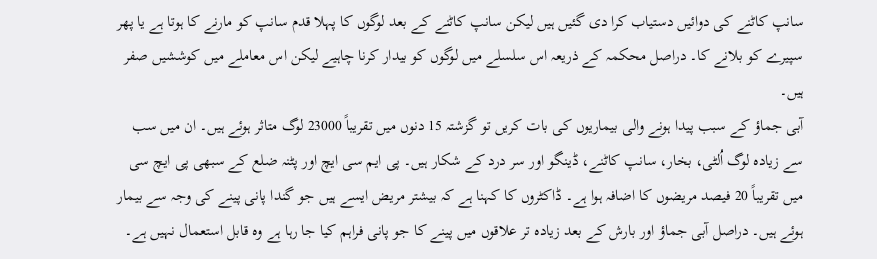سانپ کاٹنے کی دوائیں دستیاب کرا دی گئیں ہیں لیکن سانپ کاٹنے کے بعد لوگوں کا پہلا قدم سانپ کو مارنے کا ہوتا ہے یا پھر سپیرے کو بلانے کا۔ دراصل محکمہ کے ذریعہ اس سلسلے میں لوگوں کو بیدار کرنا چاہیے لیکن اس معاملے میں کوششیں صفر ہیں۔
آبی جماؤ کے سبب پیدا ہونے والی بیماریوں کی بات کریں تو گزشتہ 15 دنوں میں تقریباً 23000 لوگ متاثر ہوئے ہیں۔ ان میں سب سے زیادہ لوگ اُلٹی، بخار، سانپ کاٹنے، ڈینگو اور سر درد کے شکار ہیں۔ پی ایم سی ایچ اور پٹنہ ضلع کے سبھی پی ایچ سی میں تقریباً 20 فیصد مریضوں کا اضافہ ہوا ہے۔ ڈاکٹروں کا کہنا ہے کہ بیشتر مریض ایسے ہیں جو گندا پانی پینے کی وجہ سے بیمار ہوئے ہیں۔ دراصل آبی جماؤ اور بارش کے بعد زیادہ تر علاقوں میں پینے کا جو پانی فراہم کیا جا رہا ہے وہ قابل استعمال نہیں ہے۔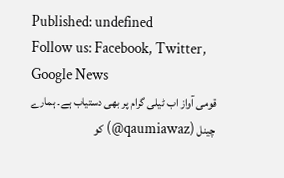Published: undefined
Follow us: Facebook, Twitter, Google News
قومی آواز اب ٹیلی گرام پر بھی دستیاب ہے۔ ہمارے چینل (qaumiawaz@) کو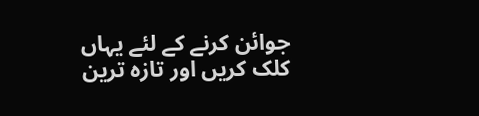جوائن کرنے کے لئے یہاں کلک کریں اور تازہ ترین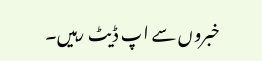خبروں سے اپ ڈیٹ رہیں۔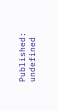Published: undefined